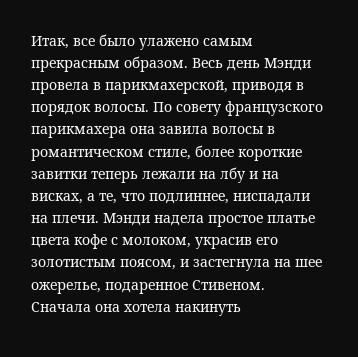Итак, все было улажено самым прекрасным образом. Весь день Мэнди провела в парикмахерской, приводя в порядок волосы. По совету французского парикмахера она завила волосы в романтическом стиле, более короткие завитки теперь лежали на лбу и на висках, а те, что подлиннее, ниспадали на плечи. Мэнди надела простое платье цвета кофе с молоком, украсив его золотистым поясом, и застегнула на шее ожерелье, подаренное Стивеном. Сначала она хотела накинуть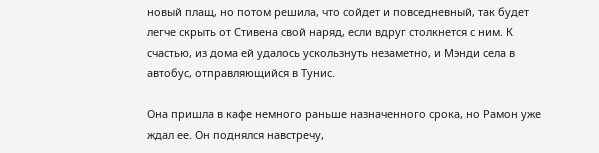новый плащ, но потом решила, что сойдет и повседневный, так будет легче скрыть от Стивена свой наряд, если вдруг столкнется с ним. К счастью, из дома ей удалось ускользнуть незаметно, и Мэнди села в автобус, отправляющийся в Тунис.

Она пришла в кафе немного раньше назначенного срока, но Рамон уже ждал ее. Он поднялся навстречу,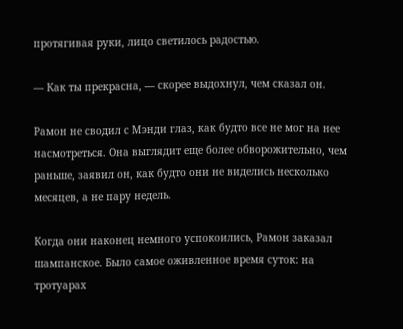протягивая руки, лицо светилось радостью.

— Как ты прекрасна, — скорее выдохнул, чем сказал он.

Рамон не сводил с Мэнди глаз, как будто все не мог на нее насмотреться. Она выглядит еще более обворожительно, чем раньше, заявил он, как будто они не виделись несколько месяцев, а не пару недель.

Когда они наконец немного успокоились, Рамон заказал шампанское. Было самое оживленное время суток: на тротуарах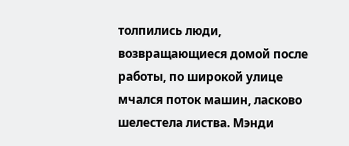толпились люди, возвращающиеся домой после работы, по широкой улице мчался поток машин, ласково шелестела листва. Мэнди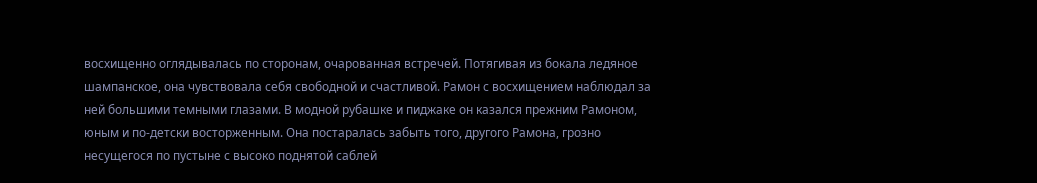восхищенно оглядывалась по сторонам, очарованная встречей. Потягивая из бокала ледяное шампанское, она чувствовала себя свободной и счастливой. Рамон с восхищением наблюдал за ней большими темными глазами. В модной рубашке и пиджаке он казался прежним Рамоном, юным и по-детски восторженным. Она постаралась забыть того, другого Рамона, грозно несущегося по пустыне с высоко поднятой саблей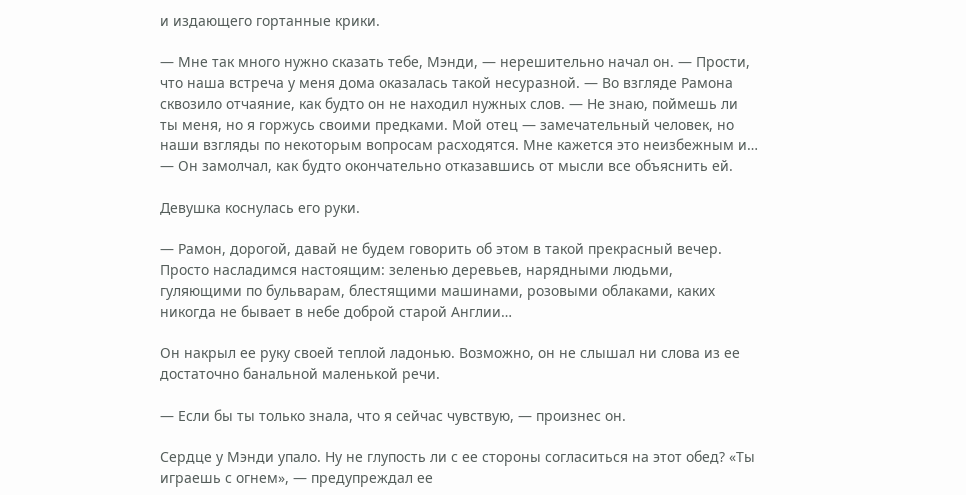и издающего гортанные крики.

— Мне так много нужно сказать тебе, Мэнди, — нерешительно начал он. — Прости, что наша встреча у меня дома оказалась такой несуразной. — Во взгляде Рамона сквозило отчаяние, как будто он не находил нужных слов. — Не знаю, поймешь ли ты меня, но я горжусь своими предками. Мой отец — замечательный человек, но наши взгляды по некоторым вопросам расходятся. Мне кажется это неизбежным и… — Он замолчал, как будто окончательно отказавшись от мысли все объяснить ей.

Девушка коснулась его руки.

— Рамон, дорогой, давай не будем говорить об этом в такой прекрасный вечер. Просто насладимся настоящим: зеленью деревьев, нарядными людьми, гуляющими по бульварам, блестящими машинами, розовыми облаками, каких никогда не бывает в небе доброй старой Англии…

Он накрыл ее руку своей теплой ладонью. Возможно, он не слышал ни слова из ее достаточно банальной маленькой речи.

— Если бы ты только знала, что я сейчас чувствую, — произнес он.

Сердце у Мэнди упало. Ну не глупость ли с ее стороны согласиться на этот обед? «Ты играешь с огнем», — предупреждал ее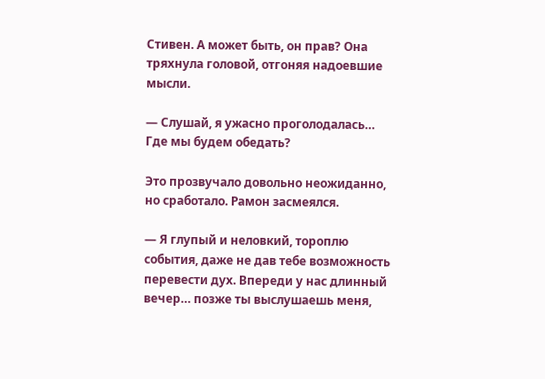Стивен. А может быть, он прав? Она тряхнула головой, отгоняя надоевшие мысли.

— Слушай, я ужасно проголодалась… Где мы будем обедать?

Это прозвучало довольно неожиданно, но сработало. Рамон засмеялся.

— Я глупый и неловкий, тороплю события, даже не дав тебе возможность перевести дух. Впереди у нас длинный вечер… позже ты выслушаешь меня,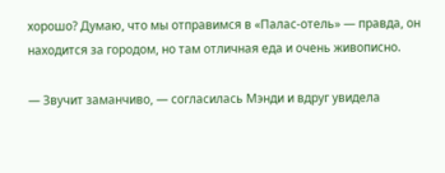хорошо? Думаю, что мы отправимся в «Палас-отель» — правда, он находится за городом, но там отличная еда и очень живописно.

— Звучит заманчиво, — согласилась Мэнди и вдруг увидела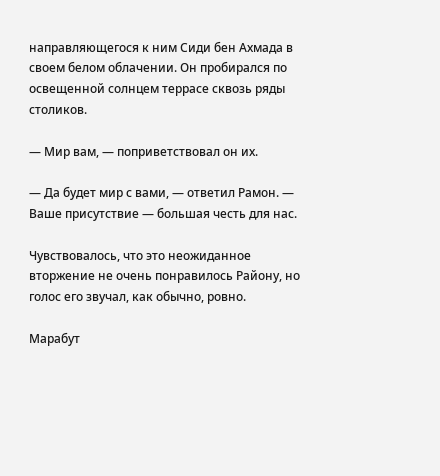направляющегося к ним Сиди бен Ахмада в своем белом облачении. Он пробирался по освещенной солнцем террасе сквозь ряды столиков.

— Мир вам, — поприветствовал он их.

— Да будет мир с вами, — ответил Рамон. — Ваше присутствие — большая честь для нас.

Чувствовалось, что это неожиданное вторжение не очень понравилось Району, но голос его звучал, как обычно, ровно.

Марабут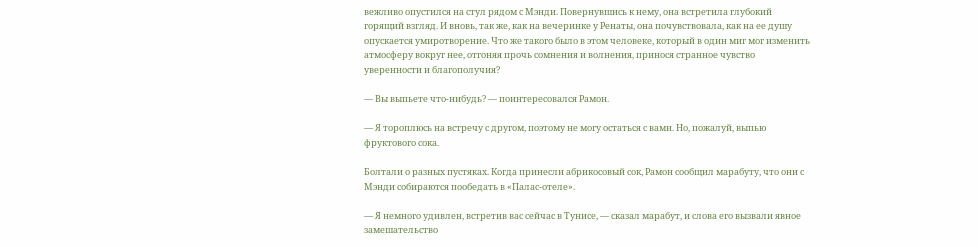вежливо опустился на стул рядом с Мэнди. Повернувшись к нему, она встретила глубокий горящий взгляд. И вновь, так же, как на вечеринке у Ренаты, она почувствовала, как на ее душу опускается умиротворение. Что же такого было в этом человеке, который в один миг мог изменить атмосферу вокруг нее, отгоняя прочь сомнения и волнения, принося странное чувство уверенности и благополучия?

— Вы выпьете что-нибудь? — поинтересовался Рамон.

— Я тороплюсь на встречу с другом, поэтому не могу остаться с вами. Но, пожалуй, выпью фруктового сока.

Болтали о разных пустяках. Когда принесли абрикосовый сок, Рамон сообщил марабуту, что они с Мэнди собираются пообедать в «Палас-отеле».

— Я немного удивлен, встретив вас сейчас в Тунисе, — сказал марабут, и слова его вызвали явное замешательство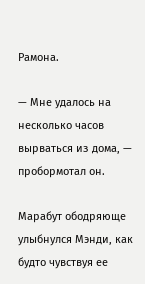Рамона.

— Мне удалось на несколько часов вырваться из дома, — пробормотал он.

Марабут ободряюще улыбнулся Мэнди, как будто чувствуя ее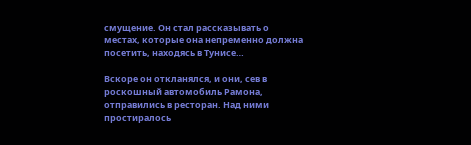смущение. Он стал рассказывать о местах, которые она непременно должна посетить, находясь в Тунисе…

Вскоре он откланялся, и они, сев в роскошный автомобиль Рамона, отправились в ресторан. Над ними простиралось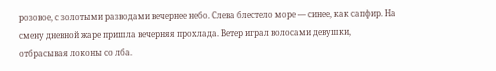розовое, с золотыми разводами вечернее небо. Слева блестело море — синее, как сапфир. На смену дневной жаре пришла вечерняя прохлада. Ветер играл волосами девушки, отбрасывая локоны со лба.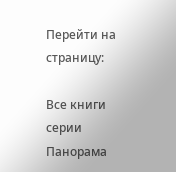Перейти на страницу:

Все книги серии Панорама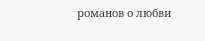романов о любви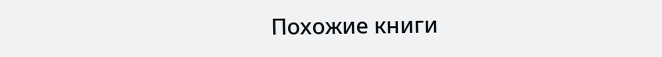Похожие книги